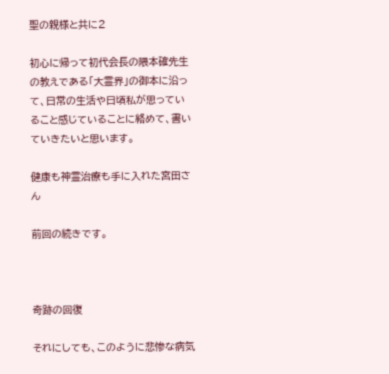聖の親様と共に2

初心に帰って初代会長の隈本確先生の教えである「大霊界」の御本に沿って、日常の生活や日頃私が思っていること感じていることに絡めて、書いていきたいと思います。

健康も神霊治療も手に入れた宮田さん

前回の続きです。



奇跡の回復

それにしても、このように悲惨な病気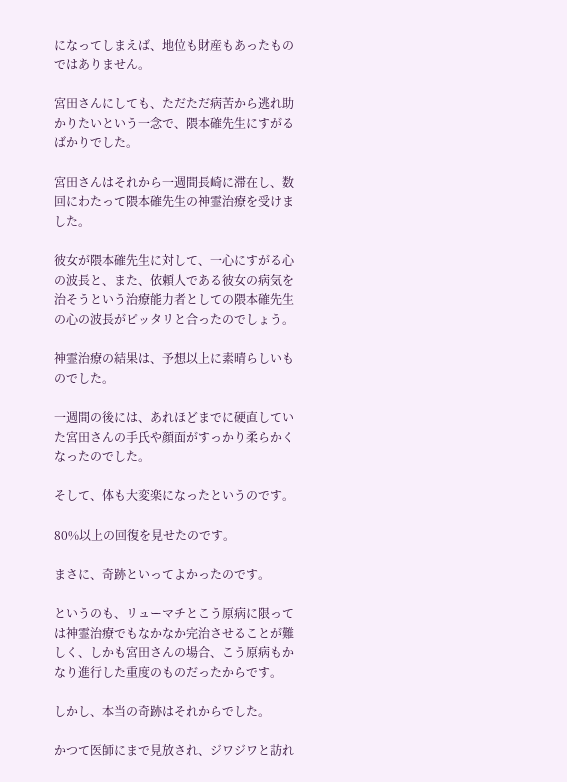になってしまえば、地位も財産もあったものではありません。

宮田さんにしても、ただただ病苦から逃れ助かりたいという一念で、隈本確先生にすがるばかりでした。

宮田さんはそれから一週間長崎に滞在し、数回にわたって隈本確先生の神霊治療を受けました。

彼女が隈本確先生に対して、一心にすがる心の波長と、また、依頼人である彼女の病気を治そうという治療能力者としての隈本確先生の心の波長がピッタリと合ったのでしょう。

神霊治療の結果は、予想以上に素晴らしいものでした。

一週間の後には、あれほどまでに硬直していた宮田さんの手氏や顔面がすっかり柔らかくなったのでした。

そして、体も大変楽になったというのです。

80%以上の回復を見せたのです。

まさに、奇跡といってよかったのです。

というのも、リューマチとこう原病に限っては神霊治療でもなかなか完治させることが難しく、しかも宮田さんの場合、こう原病もかなり進行した重度のものだったからです。

しかし、本当の奇跡はそれからでした。

かつて医師にまで見放され、ジワジワと訪れ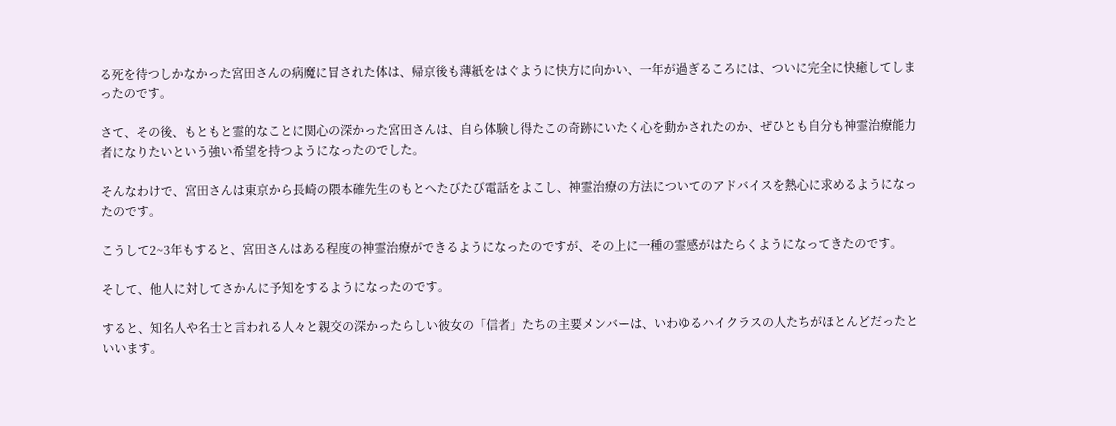る死を待つしかなかった宮田さんの病魔に冒された体は、帰京後も薄紙をはぐように快方に向かい、一年が過ぎるころには、ついに完全に快癒してしまったのです。

さて、その後、もともと霊的なことに関心の深かった宮田さんは、自ら体験し得たこの奇跡にいたく心を動かされたのか、ぜひとも自分も神霊治療能力者になりたいという強い希望を持つようになったのでした。

そんなわけで、宮田さんは東京から長崎の隈本確先生のもとへたびたび電話をよこし、神霊治療の方法についてのアドバイスを熱心に求めるようになったのです。

こうして2~3年もすると、宮田さんはある程度の神霊治療ができるようになったのですが、その上に一種の霊感がはたらくようになってきたのです。

そして、他人に対してさかんに予知をするようになったのです。

すると、知名人や名士と言われる人々と親交の深かったらしい彼女の「信者」たちの主要メンバーは、いわゆるハイクラスの人たちがほとんどだったといいます。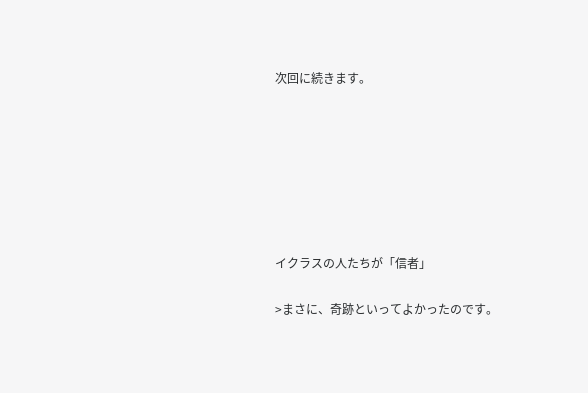次回に続きます。







イクラスの人たちが「信者」

>まさに、奇跡といってよかったのです。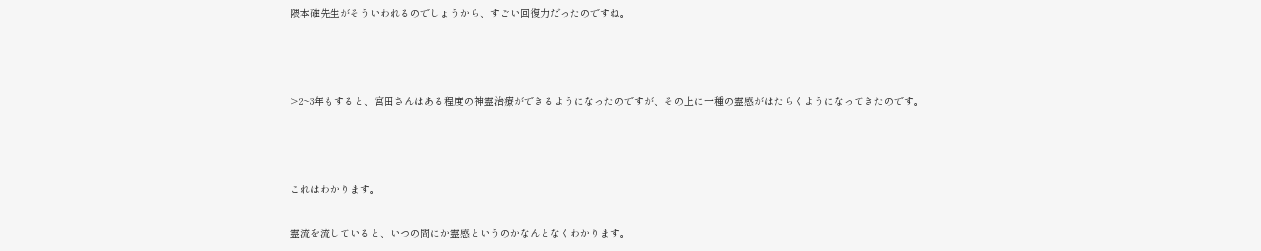隈本確先生がそういわれるのでしょうから、すごい回復力だったのですね。



>2~3年もすると、宮田さんはある程度の神霊治療ができるようになったのですが、その上に一種の霊感がはたらくようになってきたのです。



これはわかります。

霊流を流していると、いつの間にか霊感というのかなんとなくわかります。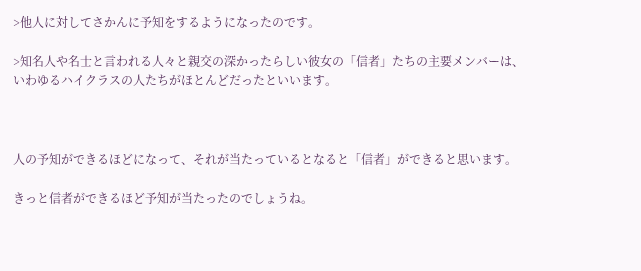>他人に対してさかんに予知をするようになったのです。

>知名人や名士と言われる人々と親交の深かったらしい彼女の「信者」たちの主要メンバーは、いわゆるハイクラスの人たちがほとんどだったといいます。



人の予知ができるほどになって、それが当たっているとなると「信者」ができると思います。

きっと信者ができるほど予知が当たったのでしょうね。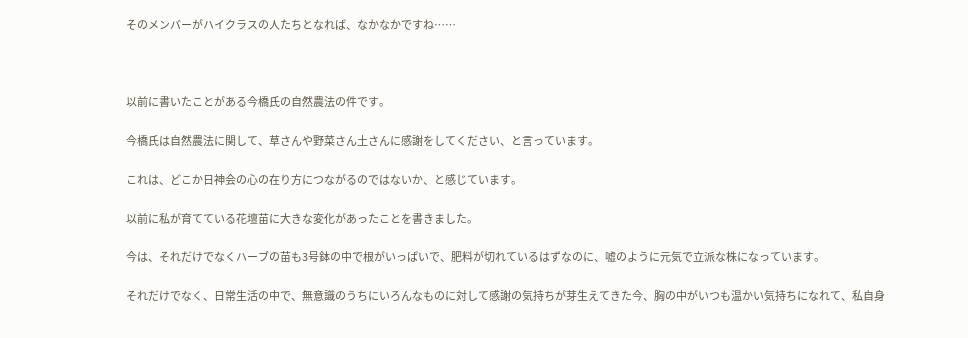そのメンバーがハイクラスの人たちとなれば、なかなかですね……



以前に書いたことがある今橋氏の自然農法の件です。

今橋氏は自然農法に関して、草さんや野菜さん土さんに感謝をしてください、と言っています。

これは、どこか日神会の心の在り方につながるのではないか、と感じています。

以前に私が育てている花壇苗に大きな変化があったことを書きました。

今は、それだけでなくハーブの苗も3号鉢の中で根がいっぱいで、肥料が切れているはずなのに、嘘のように元気で立派な株になっています。

それだけでなく、日常生活の中で、無意識のうちにいろんなものに対して感謝の気持ちが芽生えてきた今、胸の中がいつも温かい気持ちになれて、私自身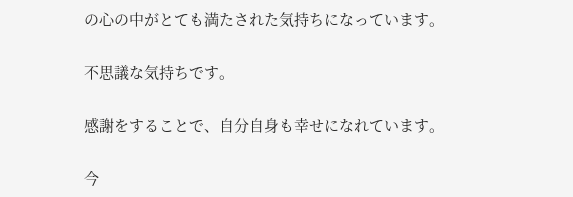の心の中がとても満たされた気持ちになっています。

不思議な気持ちです。

感謝をすることで、自分自身も幸せになれています。

今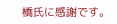橋氏に感謝です。